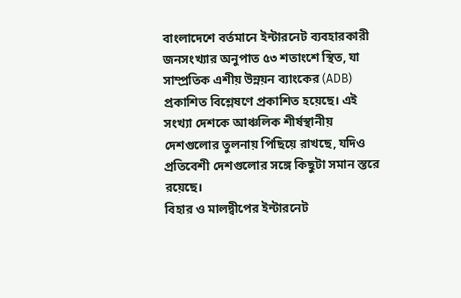বাংলাদেশে বর্তমানে ইন্টারনেট ব্যবহারকারী জনসংখ্যার অনুপাত ৫৩ শতাংশে স্থিত, যা সাম্প্রতিক এশীয় উন্নয়ন ব্যাংকের (ADB) প্রকাশিত বিশ্লেষণে প্রকাশিত হয়েছে। এই সংখ্যা দেশকে আঞ্চলিক শীর্ষস্থানীয় দেশগুলোর তুলনায় পিছিয়ে রাখছে, যদিও প্রতিবেশী দেশগুলোর সঙ্গে কিছুটা সমান স্তরে রয়েছে।
বিহার ও মালদ্বীপের ইন্টারনেট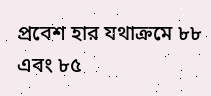প্রবেশ হার যথাক্রমে ৮৮ এবং ৮৫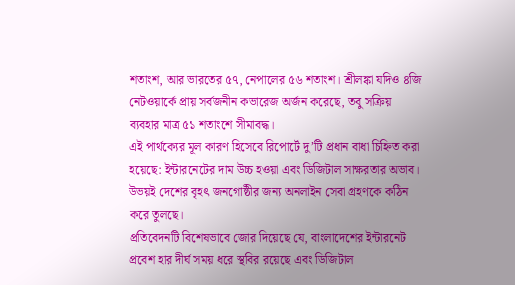শতাংশ, আর ভারতের ৫৭, নেপালের ৫৬ শতাংশ। শ্রীলঙ্কা যদিও ৪জি নেটওয়ার্কে প্রায় সর্বজনীন কভারেজ অর্জন করেছে, তবু সক্রিয় ব্যবহার মাত্র ৫১ শতাংশে সীমাবদ্ধ।
এই পার্থক্যের মূল কারণ হিসেবে রিপোর্টে দু’টি প্রধান বাধা চিহ্নিত করা হয়েছে: ইন্টারনেটের দাম উচ্চ হওয়া এবং ডিজিটাল সাক্ষরতার অভাব। উভয়ই দেশের বৃহৎ জনগোষ্ঠীর জন্য অনলাইন সেবা গ্রহণকে কঠিন করে তুলছে।
প্রতিবেদনটি বিশেষভাবে জোর দিয়েছে যে, বাংলাদেশের ইন্টারনেট প্রবেশ হার দীর্ঘ সময় ধরে স্থবির রয়েছে এবং ডিজিটাল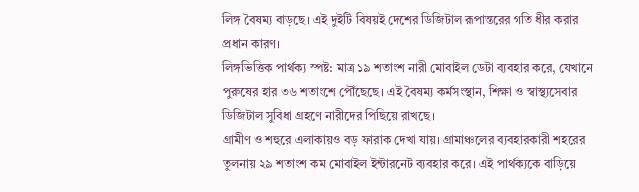লিঙ্গ বৈষম্য বাড়ছে। এই দুইটি বিষয়ই দেশের ডিজিটাল রূপান্তরের গতি ধীর করার প্রধান কারণ।
লিঙ্গভিত্তিক পার্থক্য স্পষ্ট: মাত্র ১৯ শতাংশ নারী মোবাইল ডেটা ব্যবহার করে, যেখানে পুরুষের হার ৩৬ শতাংশে পৌঁছেছে। এই বৈষম্য কর্মসংস্থান, শিক্ষা ও স্বাস্থ্যসেবার ডিজিটাল সুবিধা গ্রহণে নারীদের পিছিয়ে রাখছে।
গ্রামীণ ও শহুরে এলাকায়ও বড় ফারাক দেখা যায়। গ্রামাঞ্চলের ব্যবহারকারী শহরের তুলনায় ২৯ শতাংশ কম মোবাইল ইন্টারনেট ব্যবহার করে। এই পার্থক্যকে বাড়িয়ে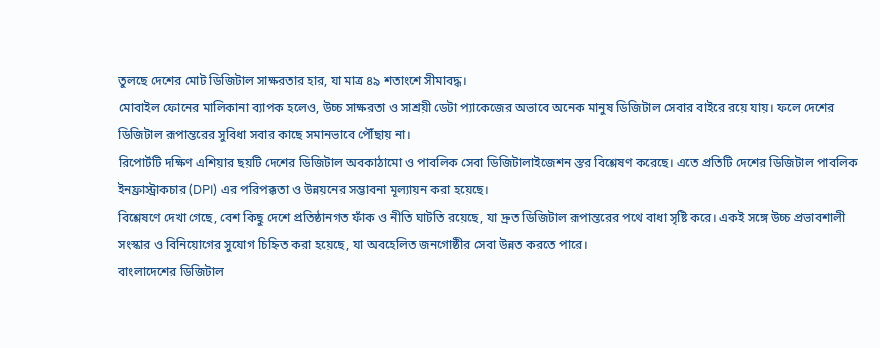তুলছে দেশের মোট ডিজিটাল সাক্ষরতার হার, যা মাত্র ৪৯ শতাংশে সীমাবদ্ধ।
মোবাইল ফোনের মালিকানা ব্যাপক হলেও, উচ্চ সাক্ষরতা ও সাশ্রয়ী ডেটা প্যাকেজের অভাবে অনেক মানুষ ডিজিটাল সেবার বাইরে রয়ে যায়। ফলে দেশের ডিজিটাল রূপান্তরের সুবিধা সবার কাছে সমানভাবে পৌঁছায় না।
রিপোর্টটি দক্ষিণ এশিয়ার ছয়টি দেশের ডিজিটাল অবকাঠামো ও পাবলিক সেবা ডিজিটালাইজেশন স্তর বিশ্লেষণ করেছে। এতে প্রতিটি দেশের ডিজিটাল পাবলিক ইনফ্রাস্ট্রাকচার (DPI) এর পরিপক্কতা ও উন্নয়নের সম্ভাবনা মূল্যায়ন করা হয়েছে।
বিশ্লেষণে দেখা গেছে, বেশ কিছু দেশে প্রতিষ্ঠানগত ফাঁক ও নীতি ঘাটতি রয়েছে, যা দ্রুত ডিজিটাল রূপান্তরের পথে বাধা সৃষ্টি করে। একই সঙ্গে উচ্চ প্রভাবশালী সংস্কার ও বিনিয়োগের সুযোগ চিহ্নিত করা হয়েছে, যা অবহেলিত জনগোষ্ঠীর সেবা উন্নত করতে পারে।
বাংলাদেশের ডিজিটাল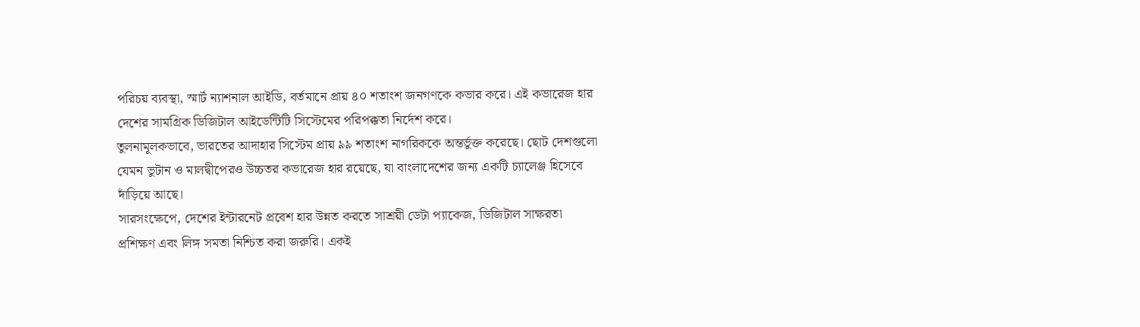পরিচয় ব্যবস্থা, স্মার্ট ন্যাশনাল আইডি, বর্তমানে প্রায় ৪০ শতাংশ জনগণকে কভার করে। এই কভারেজ হার দেশের সামগ্রিক ডিজিটাল আইডেন্টিটি সিস্টেমের পরিপক্কতা নির্দেশ করে।
তুলনামূলকভাবে, ভারতের আদাহার সিস্টেম প্রায় ৯৯ শতাংশ নাগরিককে অন্তর্ভুক্ত করেছে। ছোট দেশগুলো যেমন ভুটান ও মালদ্বীপেরও উচ্চতর কভারেজ হার রয়েছে, যা বাংলাদেশের জন্য একটি চ্যালেঞ্জ হিসেবে দাঁড়িয়ে আছে।
সারসংক্ষেপে, দেশের ইন্টারনেট প্রবেশ হার উন্নত করতে সাশ্রয়ী ডেটা প্যাকেজ, ডিজিটাল সাক্ষরতা প্রশিক্ষণ এবং লিঙ্গ সমতা নিশ্চিত করা জরুরি। একই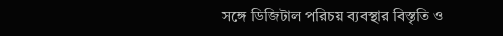সঙ্গে ডিজিটাল পরিচয় ব্যবস্থার বিস্তৃতি ও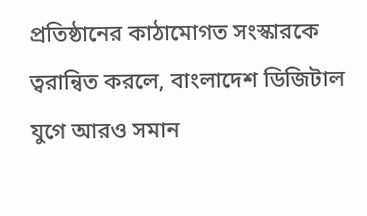প্রতিষ্ঠানের কাঠামোগত সংস্কারকে ত্বরান্বিত করলে, বাংলাদেশ ডিজিটাল যুগে আরও সমান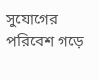সুযোগের পরিবেশ গড়ে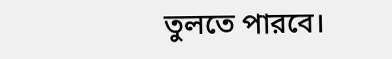তুলতে পারবে।